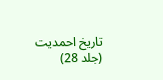تاریخ احمدیت (جلد 28)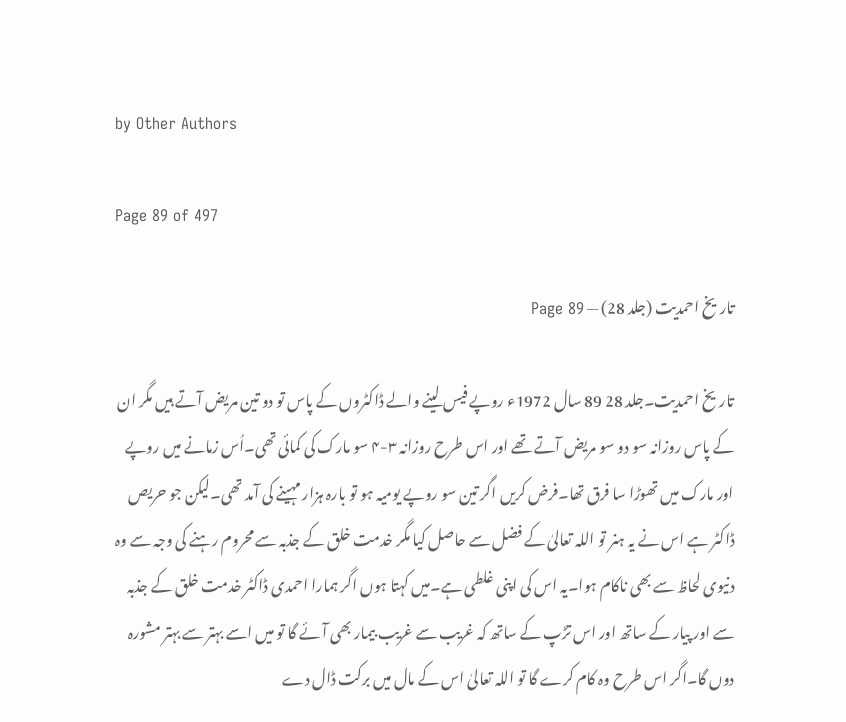by Other Authors

Page 89 of 497

تاریخ احمدیت (جلد 28) — Page 89

تاریخ احمدیت۔جلد 28 89 سال 1972ء روپے فیس لینے والے ڈاکٹروں کے پاس تو دو تین مریض آتے ہیں مگر ان کے پاس روزانہ سو دو سو مریض آتے تھے اور اس طرح روزانہ ۳-۴ سو مارک کی کمائی تھی۔اُس زمانے میں روپے اور مارک میں تھوڑا سا فرق تھا۔فرض کریں اگر تین سو روپے یومیہ ہو تو بارہ ہزار مہینے کی آمد تھی۔لیکن جو حریص ڈاکٹر ہے اس نے یہ ہنر تو اللہ تعالیٰ کے فضل سے حاصل کیا مگر خدمت خلق کے جذبہ سے محروم رہنے کی وجہ سے وہ دنیوی لحاظ سے بھی ناکام ہوا۔یہ اس کی اپنی غلطی ہے۔میں کہتا ہوں اگر ہمارا احمدی ڈاکٹر خدمت خلق کے جذبہ سے اور پیار کے ساتھ اور اس تڑپ کے ساتھ کہ غریب سے غریب بیمار بھی آئے گا تو میں اسے بہتر سے بہتر مشورہ دوں گا۔اگر اس طرح وہ کام کرے گا تو اللہ تعالیٰ اس کے مال میں برکت ڈال دے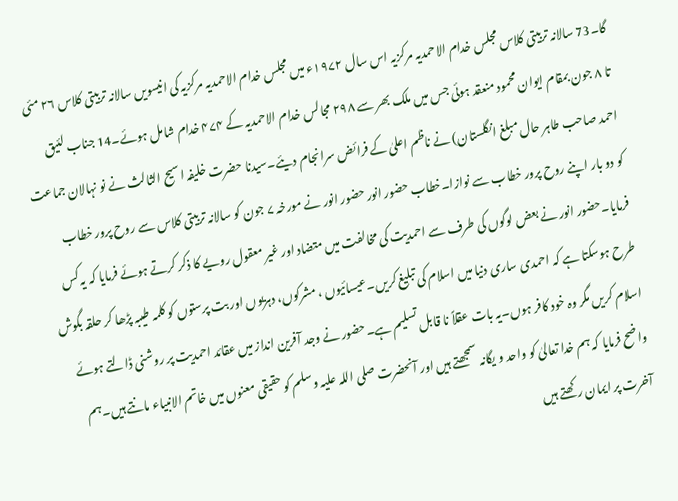گا۔73 سالانہ تربیتی کلاس مجلس خدام الاحمدیہ مرکزیہ اس سال ۱۹۷۲ء میں مجلس خدام الاحمدیہ مرکزیہ کی انیسویں سالانہ تربیتی کلاس ۲۶ مئی تا ۸ جون بمقام ایوان محمود منعقد ہوئی جس میں ملک بھر سے ۲۹۸ مجالس خدام الاحمدیہ کے ۴۷۴ خدام شامل ہوئے۔14 جناب لئیق احمد صاحب طاہر حال مبلغ انگلستان) نے ناظم اعلیٰ کے فرائض سرانجام دیئے۔سیدنا حضرت خلیفہ اسیح الثالث نے نو نہالان جماعت کو دو بار اپنے روح پرور خطاب سے نوازا۔خطاب حضور انور حضور انور نے مورخہ ۷ جون کو سالانہ تربیتی کلاس سے روح پرور خطاب فرمایا۔حضور انور نے بعض لوگوں کی طرف سے احمدیت کی مخالفت میں متضاد اور غیر معقول رویے کا ذکر کرتے ہوئے فرمایا کہ یہ کس طرح ہوسکتا ہے کہ احمدی ساری دنیا میں اسلام کی تبلیغ کریں۔عیسائیوں ، مشرکوں، دہریوں اور بت پرستوں کو کلمہ طیبہ پڑھا کر حلقہ بگوش اسلام کریں مگر وہ خود کافر ہوں۔یہ بات عقلاً نا قابل تسلیم ہے۔حضور نے وجد آفرین انداز میں عقائد احمدیت پر روشنی ڈالتے ہوئے واضح فرمایا کہ ہم خدا تعالیٰ کو واحد و یگانہ سمجھتے ہیں اور آنحضرت صلی اللہ علیہ وسلم کو حقیقی معنوں میں خاتم الانبیاء مانتے ہیں۔ہم آخرت پر ایمان رکھتے ہیں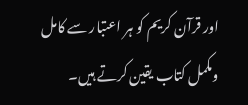اور قرآن کریم کو ہر اعتبار سے کامل ومکمل کتاب یقین کرتے ہیں۔